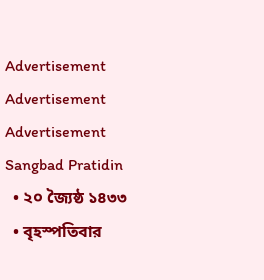Advertisement
Advertisement
Advertisement
Sangbad Pratidin
  • ২০ জ্যৈষ্ঠ ১৪৩৩
  • বৃহস্পতিবার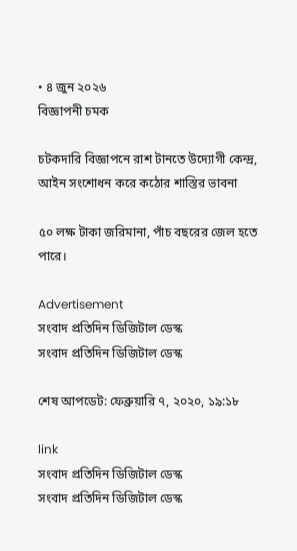• ৪ জুন ২০২৬
বিজ্ঞাপনী চমক

চটকদারি বিজ্ঞাপনে রাশ টানতে উদ্যোগী কেন্দ্র, আইন সংশোধন করে কঠোর শাস্তির ভাবনা

৫০ লক্ষ টাকা জরিমানা, পাঁচ বছরের জেল হতে পারে।

Advertisement
সংবাদ প্রতিদিন ডিজিটাল ডেস্ক
সংবাদ প্রতিদিন ডিজিটাল ডেস্ক

শেষ আপডেট: ফেব্রুয়ারি ৭, ২০২০, ১৯:১৮

link
সংবাদ প্রতিদিন ডিজিটাল ডেস্ক
সংবাদ প্রতিদিন ডিজিটাল ডেস্ক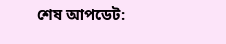শেষ আপডেট: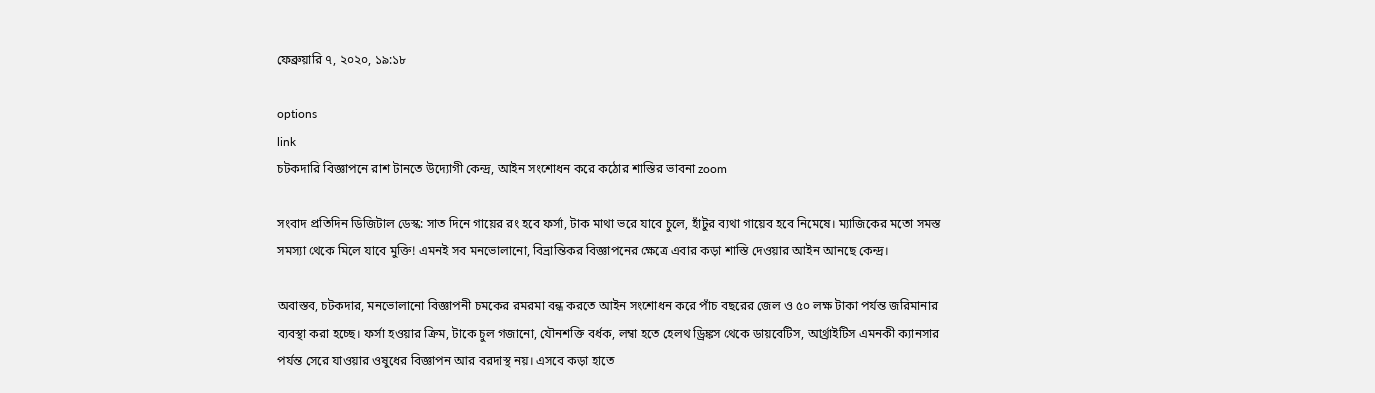ফেব্রুয়ারি ৭, ২০২০, ১৯:১৮

options
link
চটকদারি বিজ্ঞাপনে রাশ টানতে উদ্যোগী কেন্দ্র, আইন সংশোধন করে কঠোর শাস্তির ভাবনা zoom

সংবাদ প্রতিদিন ডিজিটাল ডেস্ক: সাত দিনে গায়ের রং হবে ফর্সা, টাক মাথা ভরে যাবে চুলে, হাঁটুর ব‌্যথা গায়েব হবে নিমেষে। ম‌্যাজিকের মতো সমস্ত সমস‌্যা থেকে মিলে যাবে মুক্তি! এমনই সব মনভোলানো, বিভ্রান্তিকর বিজ্ঞাপনের ক্ষেত্রে এবার কড়া শাস্তি দেওয়ার আইন আনছে কেন্দ্র।

অবাস্তব, চটকদার, মনভোলানো বিজ্ঞাপনী চমকের রমরমা বন্ধ করতে আইন সংশোধন করে পাঁচ বছরের জেল ও ৫০ লক্ষ টাকা পর্যন্ত জরিমানার ব্যবস্থা করা হচ্ছে। ফর্সা হওয়ার ক্রিম, টাকে চুল গজানো, যৌনশক্তি বর্ধক, লম্বা হতে হেলথ ড্রিঙ্কস থেকে ডায়বেটিস, আর্থ্রাইটিস এমনকী ক‌্যানসার পর্যন্ত সেরে যাওয়ার ওষুধের বিজ্ঞাপন আর বরদাস্থ নয়। এসবে কড়া হাতে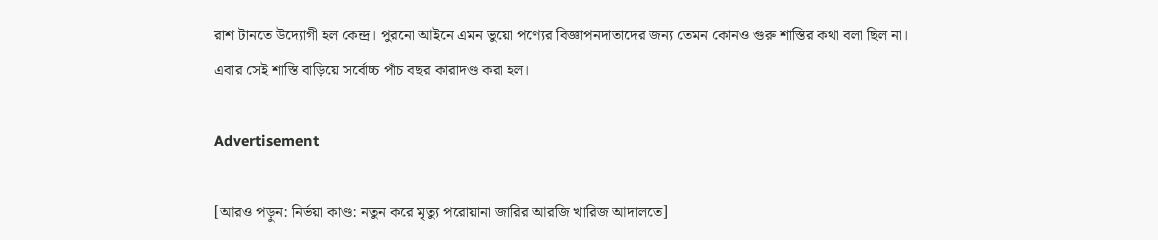রাশ টানতে উদ্যোগী হল কেন্দ্র। পুরনো আইনে এমন ভুয়ো পণ্যের বিজ্ঞাপনদাতাদের জন‌্য তেমন কোনও গুরু শাস্তির কথা বলা ছিল না। এবার সেই শাস্তি বাড়িয়ে সর্বোচ্চ পাঁচ বছর কারাদণ্ড করা হল।

Advertisement

[আরও পড়ুন: নির্ভয়া কাণ্ড: নতুন করে মৃত্যু পরোয়ানা জারির আরজি খারিজ আদালতে]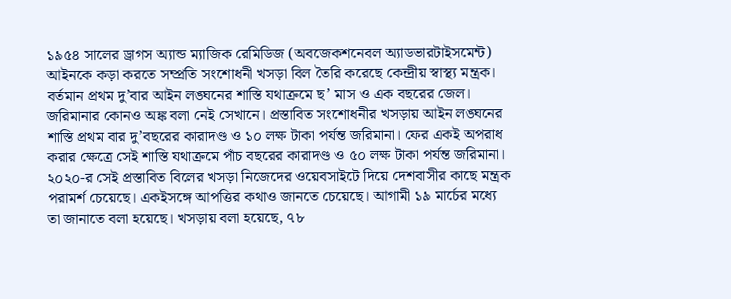১৯৫৪ সালের ড্রাগস অ্যান্ড ম্যাজিক রেমিডিজ (অবজেকশনেবল অ্যাডভারটাইসমেন্ট) আইনকে কড়া করতে সম্প্রতি সংশোধনী খসড়া বিল তৈরি করেছে কেন্দ্রীয় স্বাস্থ্য মন্ত্রক। বর্তমান প্রথম দু’বার আইন লঙ্ঘনের শাস্তি যথাক্রমে ছ’ মাস ও এক বছরের জেল। জরিমানার কোনও অঙ্ক বলা নেই সেখানে। প্রস্তাবিত সংশোধনীর খসড়ায় আইন লঙ্ঘনের শাস্তি প্রথম বার দু’বছরের কারাদণ্ড ও ১০ লক্ষ টাকা পর্যন্ত জরিমানা। ফের একই অপরাধ করার ক্ষেত্রে সেই শাস্তি যথাক্রমে পাঁচ বছরের কারাদণ্ড ও ৫০ লক্ষ টাকা পর্যন্ত জরিমানা। ২০২০-র সেই প্রস্তাবিত বিলের খসড়া নিজেদের ওয়েবসাইটে দিয়ে দেশবাসীর কাছে মন্ত্রক পরামর্শ চেয়েছে। একইসঙ্গে আপত্তির কথাও জানতে চেয়েছে। আগামী ১৯ মার্চের মধ্যে তা জানাতে বলা হয়েছে। খসড়ায় বলা হয়েছে, ৭৮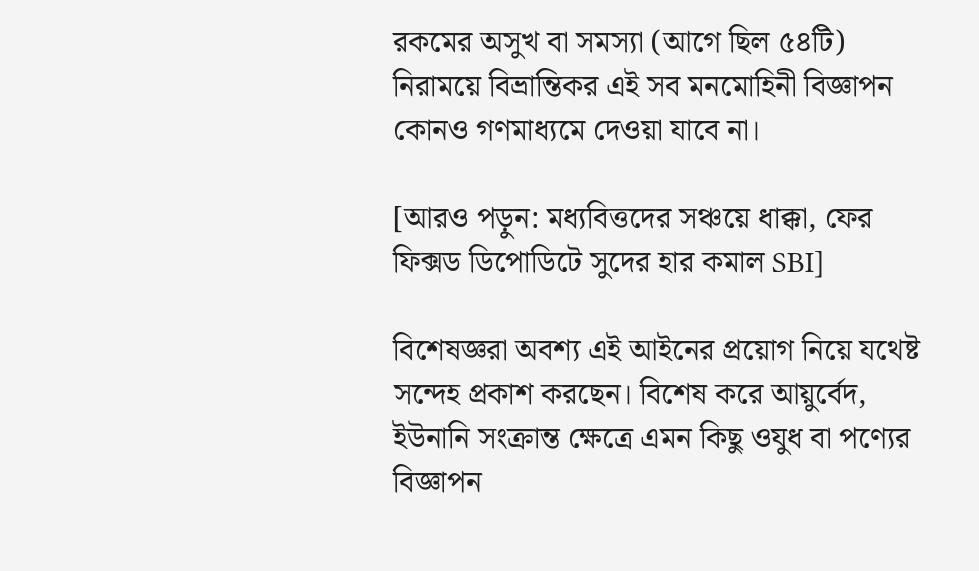রকমের অসুখ বা সমস্যা (আগে ছিল ৫৪টি) নিরাময়ে বিভ্রান্তিকর এই সব মনমোহিনী বিজ্ঞাপন কোনও গণমাধ্যমে দেওয়া যাবে না।

[আরও পড়ুন: মধ্যবিত্তদের সঞ্চয়ে ধাক্কা, ফের ফিক্সড ডিপোডিটে সুদের হার কমাল SBI]

বিশেষজ্ঞরা অবশ্য এই আইনের প্রয়োগ নিয়ে যথেষ্ট সন্দেহ প্রকাশ করছেন। বিশেষ করে আয়ুর্বেদ, ইউনানি সংক্রান্ত ক্ষেত্রে এমন কিছু ওযুধ বা পণ্যের বিজ্ঞাপন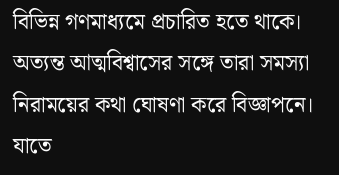বিভিন্ন গণমাধ‌্যমে প্রচারিত হতে থাকে। অত‌্যন্ত আত্মবিশ্বাসের সঙ্গে তারা সমস‌্যা নিরাময়ের কথা ঘোষণা করে বিজ্ঞাপনে। যাতে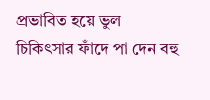প্রভাবিত হয়ে ভুল চিকিৎসার ফাঁদে পা দেন বহু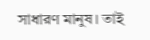সাধারণ মানুষ। তাই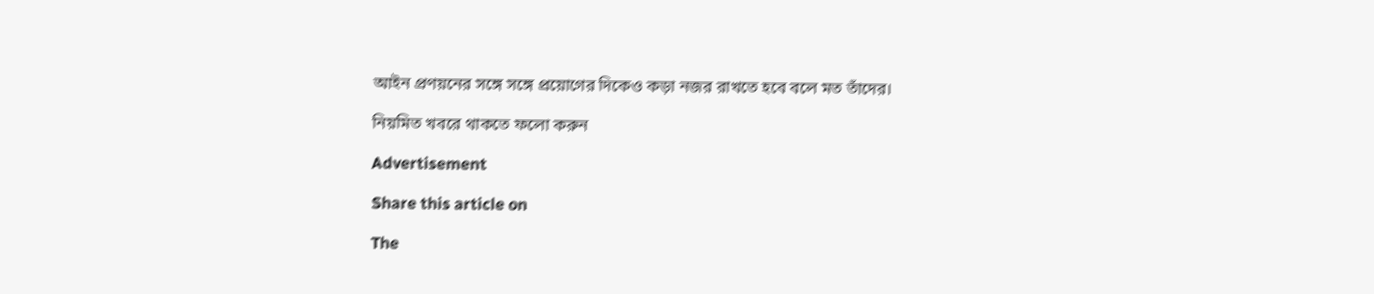আইন প্রণয়নের সঙ্গে সঙ্গে প্রয়োগের দিকেও কড়া নজর রাখতে হবে বলে মত তাঁদের।

নিয়মিত খবরে থাকতে ফলো করুন

Advertisement

Share this article on

The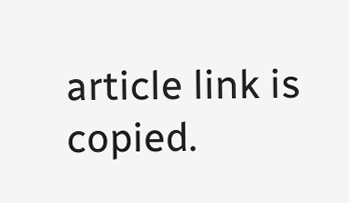article link is copied.